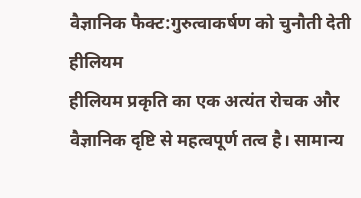वैज्ञानिक फैक्ट:गुरुत्वाकर्षण को चुनौती देती हीलियम
हीलियम प्रकृति का एक अत्यंत रोचक और वैज्ञानिक दृष्टि से महत्वपूर्ण तत्व है। सामान्य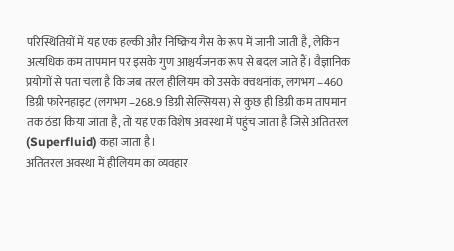परिस्थितियों में यह एक हल्की और निष्क्रिय गैस के रूप में जानी जाती है, लेकिन अत्यधिक कम तापमान पर इसके गुण आश्चर्यजनक रूप से बदल जाते हैं। वैज्ञानिक प्रयोगों से पता चला है कि जब तरल हीलियम को उसके क्वथनांक, लगभग –460 डिग्री फारेनहाइट (लगभग –268.9 डिग्री सेल्सियस) से कुछ ही डिग्री कम तापमान तक ठंडा किया जाता है, तो यह एक विशेष अवस्था में पहुंच जाता है जिसे अतितरल (Superfluid) कहा जाता है।
अतितरल अवस्था में हीलियम का व्यवहार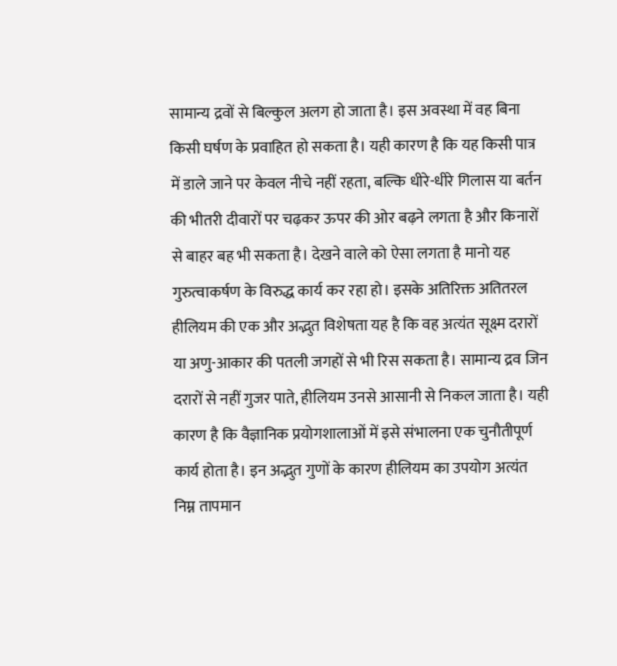सामान्य द्रवों से बिल्कुल अलग हो जाता है। इस अवस्था में वह बिना किसी घर्षण के प्रवाहित हो सकता है। यही कारण है कि यह किसी पात्र में डाले जाने पर केवल नीचे नहीं रहता, बल्कि धीरे-धीरे गिलास या बर्तन की भीतरी दीवारों पर चढ़कर ऊपर की ओर बढ़ने लगता है और किनारों से बाहर बह भी सकता है। देखने वाले को ऐसा लगता है मानो यह गुरुत्वाकर्षण के विरुद्ध कार्य कर रहा हो। इसके अतिरिक्त अतितरल हीलियम की एक और अद्भुत विशेषता यह है कि वह अत्यंत सूक्ष्म दरारों या अणु-आकार की पतली जगहों से भी रिस सकता है। सामान्य द्रव जिन दरारों से नहीं गुजर पाते, हीलियम उनसे आसानी से निकल जाता है। यही कारण है कि वैज्ञानिक प्रयोगशालाओं में इसे संभालना एक चुनौतीपूर्ण कार्य होता है। इन अद्भुत गुणों के कारण हीलियम का उपयोग अत्यंत निम्न तापमान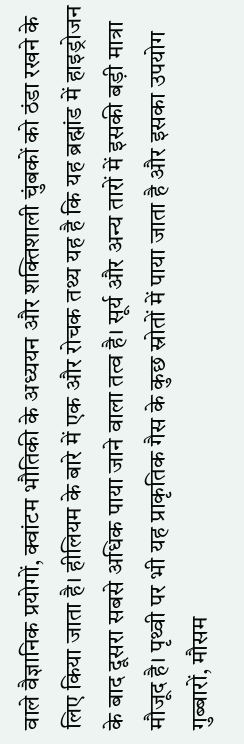वाले वैज्ञानिक प्रयोगों, क्वांटम भौतिकी के अध्ययन और शक्तिशाली चुंबकों को ठंडा रखने के लिए किया जाता है। हीलियम के बारे में एक और रोचक तथ्य यह है कि यह ब्रह्मांड में हाइड्रोजन के बाद दूसरा सबसे अधिक पाया जाने वाला तत्व है। सूर्य और अन्य तारों में इसकी बड़ी मात्रा मौजूद है। पृथ्वी पर भी यह प्राकृतिक गैस के कुछ स्रोतों में पाया जाता है और इसका उपयोग गुब्बारों, मौसम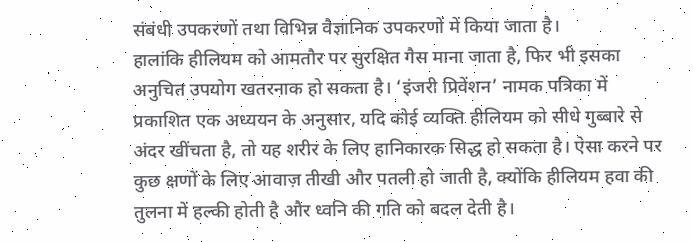संबंधी उपकरणों तथा विभिन्न वैज्ञानिक उपकरणों में किया जाता है।
हालांकि हीलियम को आमतौर पर सुरक्षित गैस माना जाता है, फिर भी इसका अनुचित उपयोग खतरनाक हो सकता है। ‘इंजरी प्रिवेंशन’ नामक पत्रिका में प्रकाशित एक अध्ययन के अनुसार, यदि कोई व्यक्ति हीलियम को सीधे गुब्बारे से अंदर खींचता है, तो यह शरीर के लिए हानिकारक सिद्ध हो सकता है। ऐसा करने पर कुछ क्षणों के लिए आवाज़ तीखी और पतली हो जाती है, क्योंकि हीलियम हवा की तुलना में हल्की होती है और ध्वनि की गति को बदल देती है।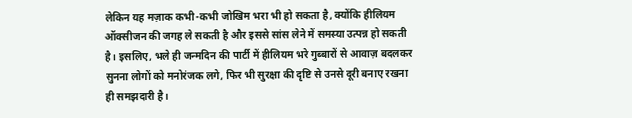लेकिन यह मज़ाक कभी-कभी जोखिम भरा भी हो सकता है, क्योंकि हीलियम ऑक्सीजन की जगह ले सकती है और इससे सांस लेने में समस्या उत्पन्न हो सकती है। इसलिए, भले ही जन्मदिन की पार्टी में हीलियम भरे गुब्बारों से आवाज़ बदलकर सुनना लोगों को मनोरंजक लगे, फिर भी सुरक्षा की दृष्टि से उनसे दूरी बनाए रखना ही समझदारी है।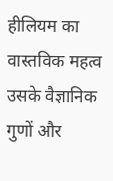हीलियम का वास्तविक महत्व उसके वैज्ञानिक गुणों और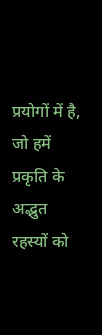प्रयोगों में है, जो हमें प्रकृति के अद्भुत रहस्यों को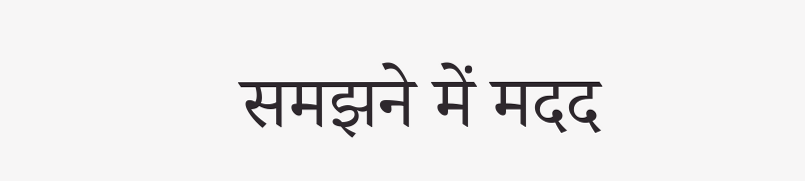समझने में मदद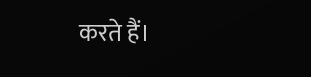करते हैं।